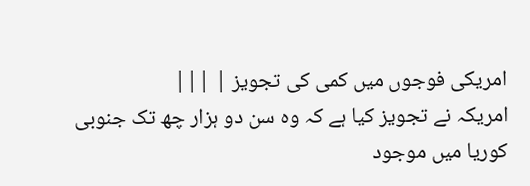امریکی فوجوں میں کمی کی تجویز | |||
امریکہ نے تجویز کیا ہے کہ وہ سن دو ہزار چھ تک جنوبی کوریا میں موجود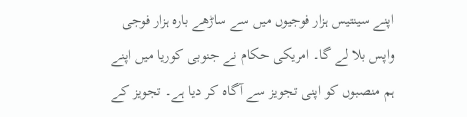اپنے سینتیس ہزار فوجیوں میں سے ساڑھے بارہ ہزار فوجی واپس بلا لے گا۔ امریکی حکام نے جنوبی کوریا میں اپنے ہم منصبوں کو اپنی تجویز سے آگاہ کر دیا ہے۔ تجویز کے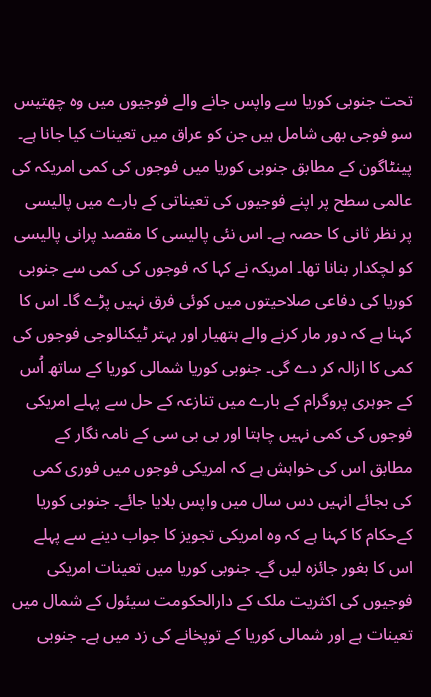تحت جنوبی کوریا سے واپس جانے والے فوجیوں میں وہ چھتیس سو فوجی بھی شامل ہیں جن کو عراق میں تعینات کیا جانا ہے۔ پینٹاگون کے مطابق جنوبی کوریا میں فوجوں کی کمی امریکہ کی عالمی سطح پر اپنے فوجیوں کی تعیناتی کے بارے میں پالیسی پر نظر ثانی کا حصہ ہے۔ اس نئی پالیسی کا مقصد پرانی پالیسی کو لچکدار بنانا تھا۔ امریکہ نے کہا کہ فوجوں کی کمی سے جنوبی کوریا کی دفاعی صلاحیتوں میں کوئی فرق نہیں پڑے گا۔ اس کا کہنا ہے کہ دور مار کرنے والے ہتھیار اور بہتر ٹیکنالوجی فوجوں کی کمی کا ازالہ کر دے گی۔ جنوبی کوریا شمالی کوریا کے ساتھ اُس کے جوہری پروگرام کے بارے میں تنازعہ کے حل سے پہلے امریکی فوجوں کی کمی نہیں چاہتا اور بی بی سی کے نامہ نگار کے مطابق اس کی خواہش ہے کہ امریکی فوجوں میں فوری کمی کی بجائے انہیں دس سال میں واپس بلایا جائے۔ جنوبی کوریا کےحکام کا کہنا ہے کہ وہ امریکی تجویز کا جواب دینے سے پہلے اس کا بغور جائزہ لیں گے۔ جنوبی کوریا میں تعینات امریکی فوجیوں کی اکثریت ملک کے دارالحکومت سیئول کے شمال میں تعینات ہے اور شمالی کوریا کے توپخانے کی زد میں ہے۔ جنوبی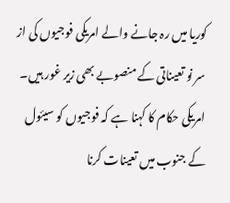کوریا میں رہ جانے والے امریکی فوجیوں کی از سر نو تعیناتی کے منصوبے بھی زیر غور ہیں۔ امریکی حکام کا کہنا ہے کہ فوجیوں کو سیئول کے جنوب میں تعینات کرنا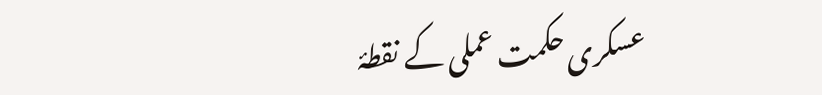عسکری حکمت عملی کے نقطۂ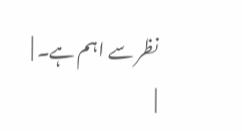نظر سے اہم ہے۔ |
|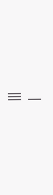|||
|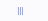|||